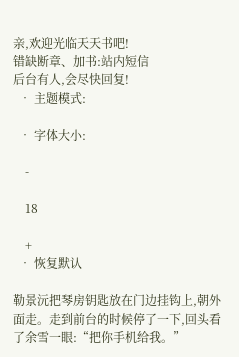亲,欢迎光临天天书吧!
错缺断章、加书:站内短信
后台有人,会尽快回复!
  • 主题模式:

  • 字体大小:

    -

    18

    +
  • 恢复默认

勒景沅把琴房钥匙放在门边挂钩上,朝外面走。走到前台的时候停了一下,回头看了余雪一眼:“把你手机给我。”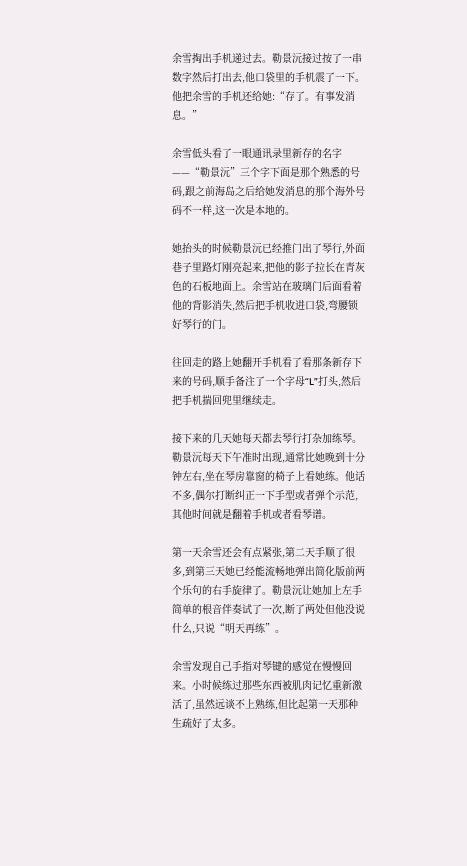余雪掏出手机递过去。勒景沅接过按了一串数字然后打出去,他口袋里的手机震了一下。他把余雪的手机还给她:“存了。有事发消息。”

余雪低头看了一眼通讯录里新存的名字——“勒景沅”三个字下面是那个熟悉的号码,跟之前海岛之后给她发消息的那个海外号码不一样,这一次是本地的。

她抬头的时候勒景沅已经推门出了琴行,外面巷子里路灯刚亮起来,把他的影子拉长在青灰色的石板地面上。余雪站在玻璃门后面看着他的背影消失,然后把手机收进口袋,弯腰锁好琴行的门。

往回走的路上她翻开手机看了看那条新存下来的号码,顺手备注了一个字母“L”打头,然后把手机揣回兜里继续走。

接下来的几天她每天都去琴行打杂加练琴。勒景沅每天下午准时出现,通常比她晚到十分钟左右,坐在琴房靠窗的椅子上看她练。他话不多,偶尔打断纠正一下手型或者弹个示范,其他时间就是翻着手机或者看琴谱。

第一天余雪还会有点紧张,第二天手顺了很多,到第三天她已经能流畅地弹出简化版前两个乐句的右手旋律了。勒景沅让她加上左手简单的根音伴奏试了一次,断了两处但他没说什么,只说“明天再练”。

余雪发现自己手指对琴键的感觉在慢慢回来。小时候练过那些东西被肌肉记忆重新激活了,虽然远谈不上熟练,但比起第一天那种生疏好了太多。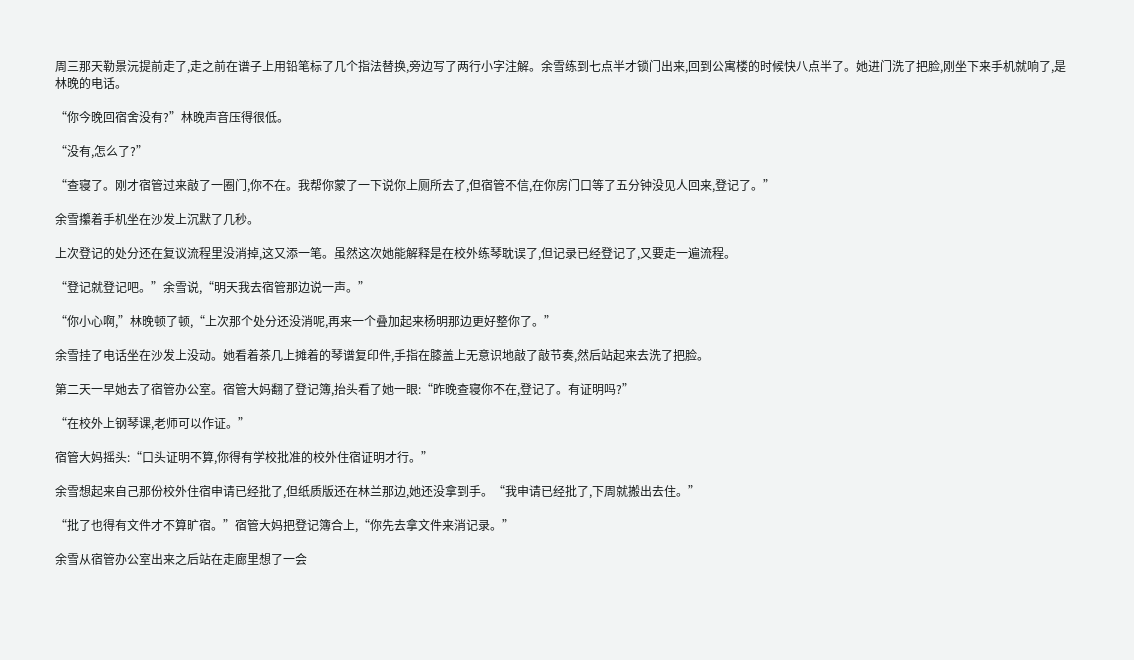周三那天勒景沅提前走了,走之前在谱子上用铅笔标了几个指法替换,旁边写了两行小字注解。余雪练到七点半才锁门出来,回到公寓楼的时候快八点半了。她进门洗了把脸,刚坐下来手机就响了,是林晚的电话。

“你今晚回宿舍没有?”林晚声音压得很低。

“没有,怎么了?”

“查寝了。刚才宿管过来敲了一圈门,你不在。我帮你蒙了一下说你上厕所去了,但宿管不信,在你房门口等了五分钟没见人回来,登记了。”

余雪攥着手机坐在沙发上沉默了几秒。

上次登记的处分还在复议流程里没消掉,这又添一笔。虽然这次她能解释是在校外练琴耽误了,但记录已经登记了,又要走一遍流程。

“登记就登记吧。”余雪说,“明天我去宿管那边说一声。”

“你小心啊,”林晚顿了顿,“上次那个处分还没消呢,再来一个叠加起来杨明那边更好整你了。”

余雪挂了电话坐在沙发上没动。她看着茶几上摊着的琴谱复印件,手指在膝盖上无意识地敲了敲节奏,然后站起来去洗了把脸。

第二天一早她去了宿管办公室。宿管大妈翻了登记簿,抬头看了她一眼:“昨晚查寝你不在,登记了。有证明吗?”

“在校外上钢琴课,老师可以作证。”

宿管大妈摇头:“口头证明不算,你得有学校批准的校外住宿证明才行。”

余雪想起来自己那份校外住宿申请已经批了,但纸质版还在林兰那边,她还没拿到手。“我申请已经批了,下周就搬出去住。”

“批了也得有文件才不算旷宿。”宿管大妈把登记簿合上,“你先去拿文件来消记录。”

余雪从宿管办公室出来之后站在走廊里想了一会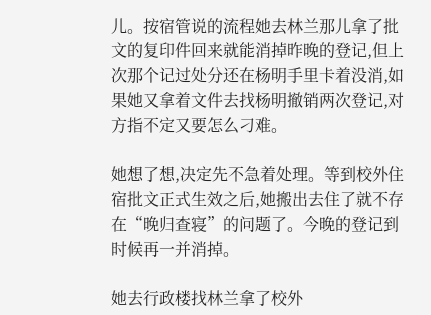儿。按宿管说的流程她去林兰那儿拿了批文的复印件回来就能消掉昨晚的登记,但上次那个记过处分还在杨明手里卡着没消,如果她又拿着文件去找杨明撤销两次登记,对方指不定又要怎么刁难。

她想了想,决定先不急着处理。等到校外住宿批文正式生效之后,她搬出去住了就不存在“晚归查寝”的问题了。今晚的登记到时候再一并消掉。

她去行政楼找林兰拿了校外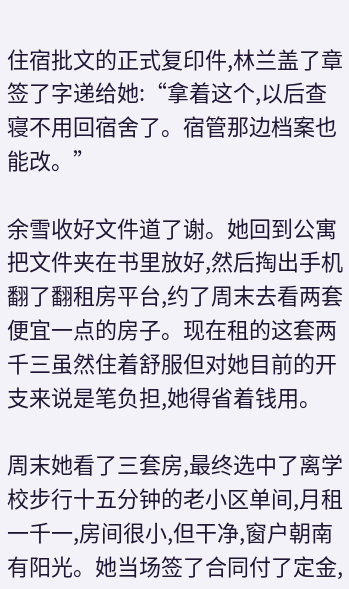住宿批文的正式复印件,林兰盖了章签了字递给她:“拿着这个,以后查寝不用回宿舍了。宿管那边档案也能改。”

余雪收好文件道了谢。她回到公寓把文件夹在书里放好,然后掏出手机翻了翻租房平台,约了周末去看两套便宜一点的房子。现在租的这套两千三虽然住着舒服但对她目前的开支来说是笔负担,她得省着钱用。

周末她看了三套房,最终选中了离学校步行十五分钟的老小区单间,月租一千一,房间很小,但干净,窗户朝南有阳光。她当场签了合同付了定金,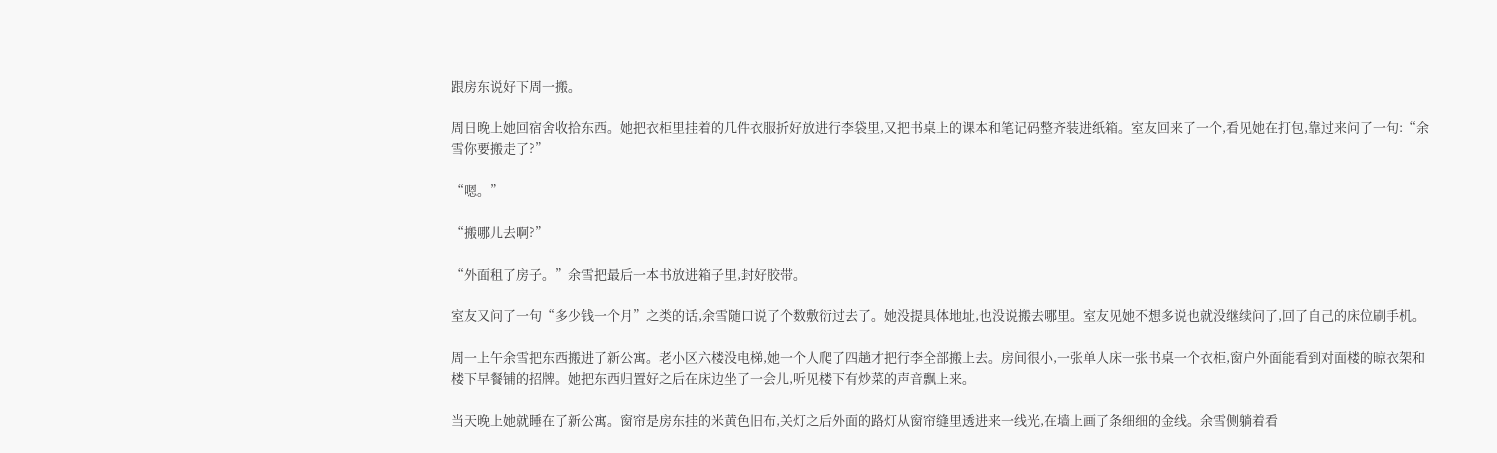跟房东说好下周一搬。

周日晚上她回宿舍收拾东西。她把衣柜里挂着的几件衣服折好放进行李袋里,又把书桌上的课本和笔记码整齐装进纸箱。室友回来了一个,看见她在打包,靠过来问了一句:“余雪你要搬走了?”

“嗯。”

“搬哪儿去啊?”

“外面租了房子。”余雪把最后一本书放进箱子里,封好胶带。

室友又问了一句“多少钱一个月”之类的话,余雪随口说了个数敷衍过去了。她没提具体地址,也没说搬去哪里。室友见她不想多说也就没继续问了,回了自己的床位刷手机。

周一上午余雪把东西搬进了新公寓。老小区六楼没电梯,她一个人爬了四趟才把行李全部搬上去。房间很小,一张单人床一张书桌一个衣柜,窗户外面能看到对面楼的晾衣架和楼下早餐铺的招牌。她把东西归置好之后在床边坐了一会儿,听见楼下有炒菜的声音飘上来。

当天晚上她就睡在了新公寓。窗帘是房东挂的米黄色旧布,关灯之后外面的路灯从窗帘缝里透进来一线光,在墙上画了条细细的金线。余雪侧躺着看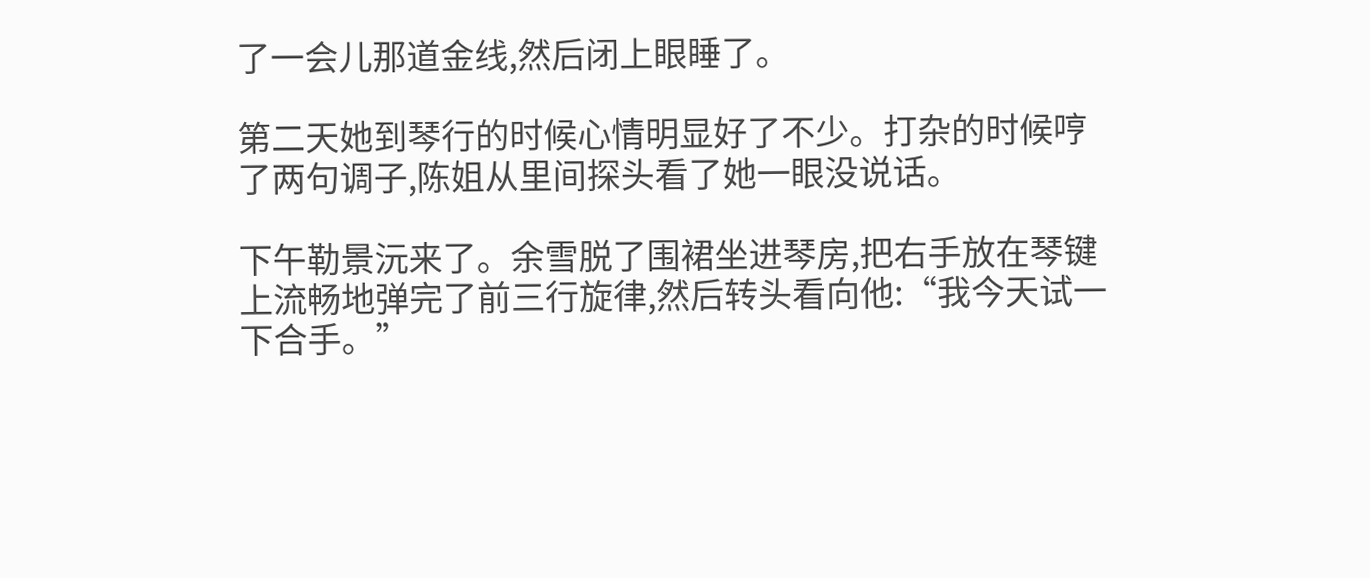了一会儿那道金线,然后闭上眼睡了。

第二天她到琴行的时候心情明显好了不少。打杂的时候哼了两句调子,陈姐从里间探头看了她一眼没说话。

下午勒景沅来了。余雪脱了围裙坐进琴房,把右手放在琴键上流畅地弹完了前三行旋律,然后转头看向他:“我今天试一下合手。”